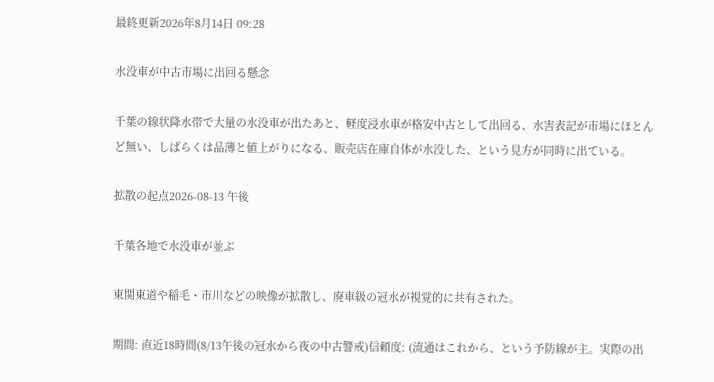最終更新2026年8月14日 09:28

水没車が中古市場に出回る懸念

千葉の線状降水帯で大量の水没車が出たあと、軽度浸水車が格安中古として出回る、水害表記が市場にほとんど無い、しばらくは品薄と値上がりになる、販売店在庫自体が水没した、という見方が同時に出ている。

拡散の起点2026-08-13 午後

千葉各地で水没車が並ぶ

東関東道や稲毛・市川などの映像が拡散し、廃車級の冠水が視覚的に共有された。

期間: 直近18時間(8/13午後の冠水から夜の中古警戒)信頼度: (流通はこれから、という予防線が主。実際の出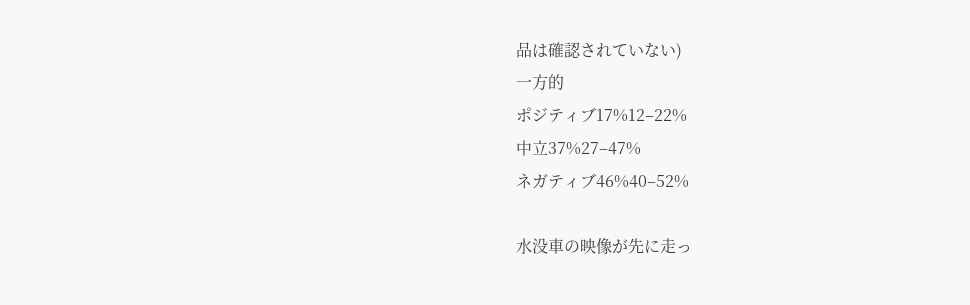品は確認されていない)
一方的
ポジティブ17%12–22%
中立37%27–47%
ネガティブ46%40–52%

水没車の映像が先に走っ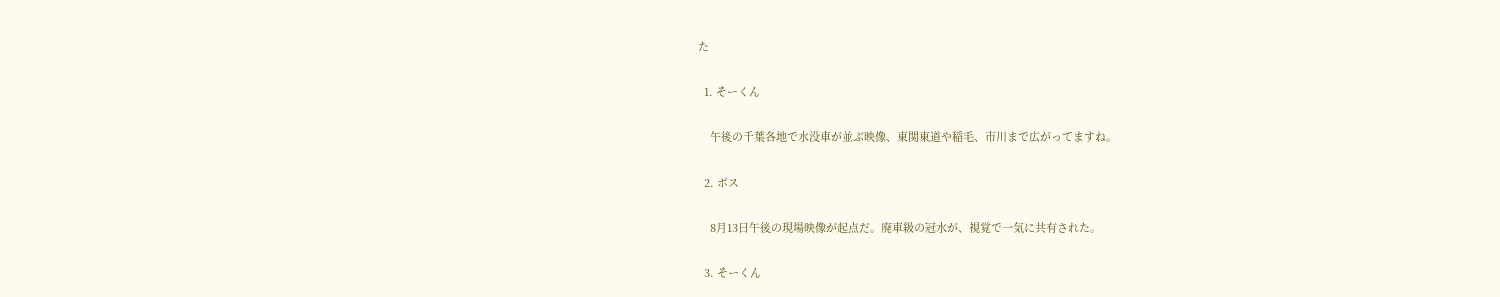た

  1. そーくん

    午後の千葉各地で水没車が並ぶ映像、東関東道や稲毛、市川まで広がってますね。

  2. ボス

    8月13日午後の現場映像が起点だ。廃車級の冠水が、視覚で一気に共有された。

  3. そーくん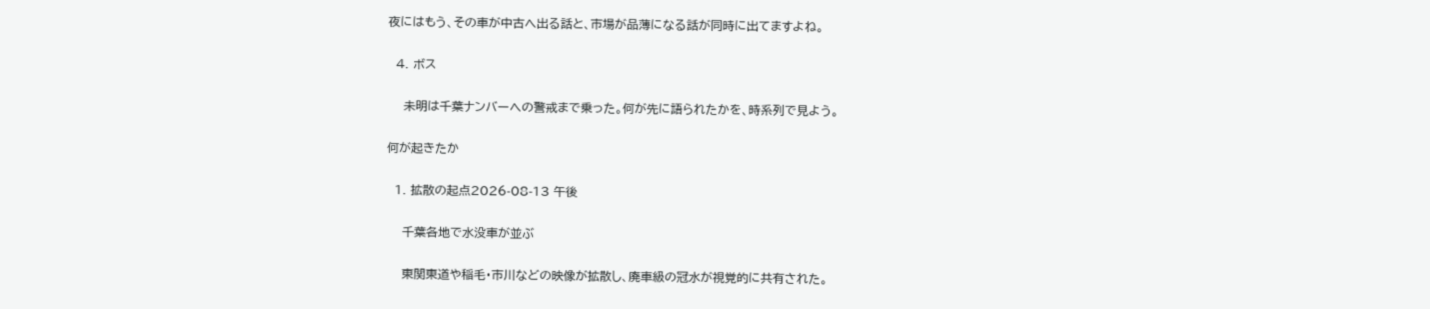夜にはもう、その車が中古へ出る話と、市場が品薄になる話が同時に出てますよね。

  4. ボス

    未明は千葉ナンバーへの警戒まで乗った。何が先に語られたかを、時系列で見よう。

何が起きたか

  1. 拡散の起点2026-08-13 午後

    千葉各地で水没車が並ぶ

    東関東道や稲毛・市川などの映像が拡散し、廃車級の冠水が視覚的に共有された。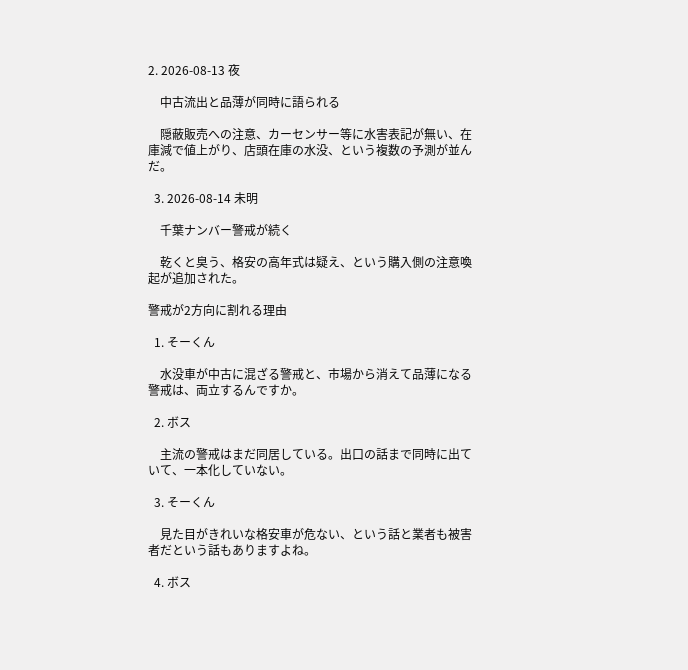2. 2026-08-13 夜

    中古流出と品薄が同時に語られる

    隠蔽販売への注意、カーセンサー等に水害表記が無い、在庫減で値上がり、店頭在庫の水没、という複数の予測が並んだ。

  3. 2026-08-14 未明

    千葉ナンバー警戒が続く

    乾くと臭う、格安の高年式は疑え、という購入側の注意喚起が追加された。

警戒が2方向に割れる理由

  1. そーくん

    水没車が中古に混ざる警戒と、市場から消えて品薄になる警戒は、両立するんですか。

  2. ボス

    主流の警戒はまだ同居している。出口の話まで同時に出ていて、一本化していない。

  3. そーくん

    見た目がきれいな格安車が危ない、という話と業者も被害者だという話もありますよね。

  4. ボス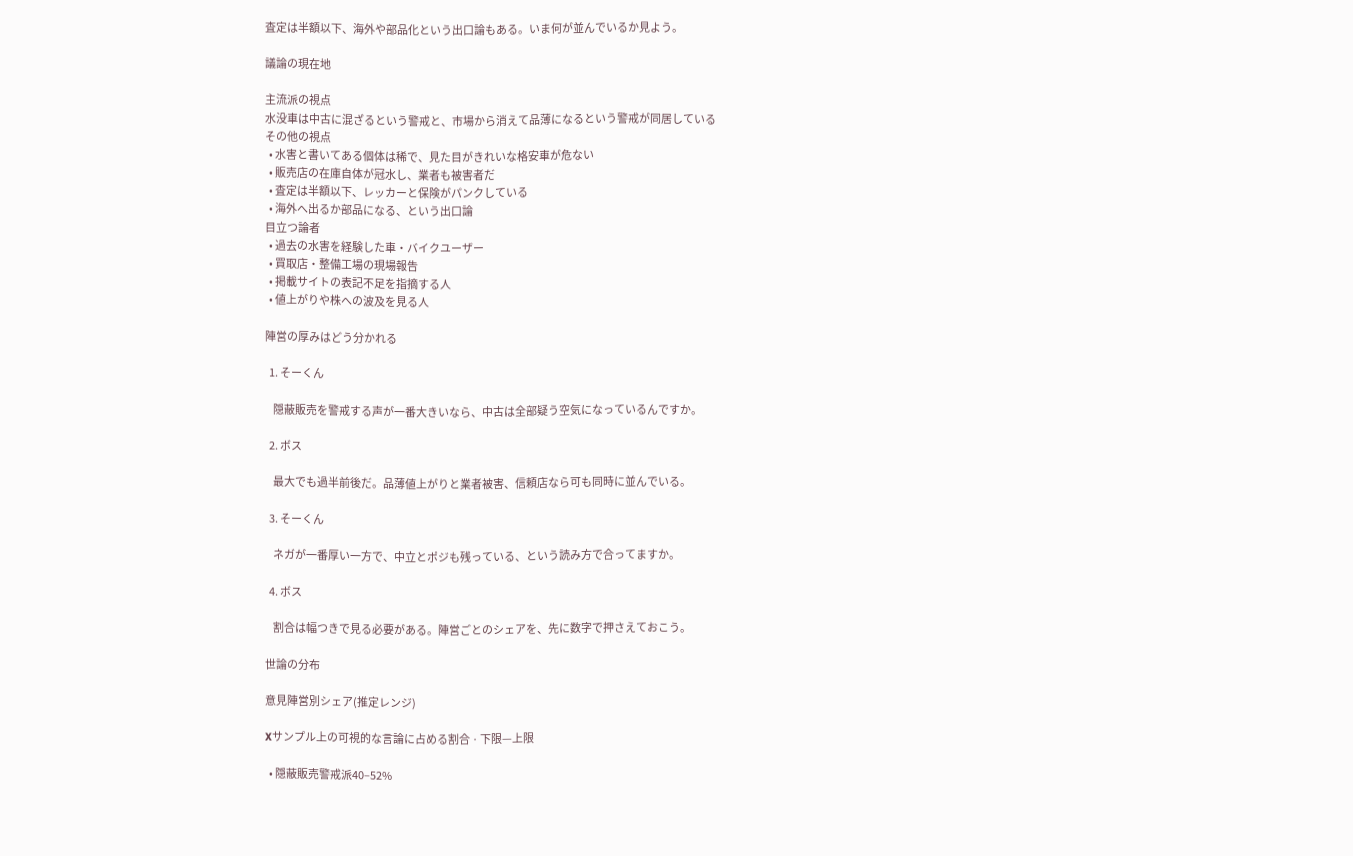査定は半額以下、海外や部品化という出口論もある。いま何が並んでいるか見よう。

議論の現在地

主流派の視点
水没車は中古に混ざるという警戒と、市場から消えて品薄になるという警戒が同居している
その他の視点
  • 水害と書いてある個体は稀で、見た目がきれいな格安車が危ない
  • 販売店の在庫自体が冠水し、業者も被害者だ
  • 査定は半額以下、レッカーと保険がパンクしている
  • 海外へ出るか部品になる、という出口論
目立つ論者
  • 過去の水害を経験した車・バイクユーザー
  • 買取店・整備工場の現場報告
  • 掲載サイトの表記不足を指摘する人
  • 値上がりや株への波及を見る人

陣営の厚みはどう分かれる

  1. そーくん

    隠蔽販売を警戒する声が一番大きいなら、中古は全部疑う空気になっているんですか。

  2. ボス

    最大でも過半前後だ。品薄値上がりと業者被害、信頼店なら可も同時に並んでいる。

  3. そーくん

    ネガが一番厚い一方で、中立とポジも残っている、という読み方で合ってますか。

  4. ボス

    割合は幅つきで見る必要がある。陣営ごとのシェアを、先に数字で押さえておこう。

世論の分布

意見陣営別シェア(推定レンジ)

Xサンプル上の可視的な言論に占める割合 · 下限—上限

  • 隠蔽販売警戒派40–52%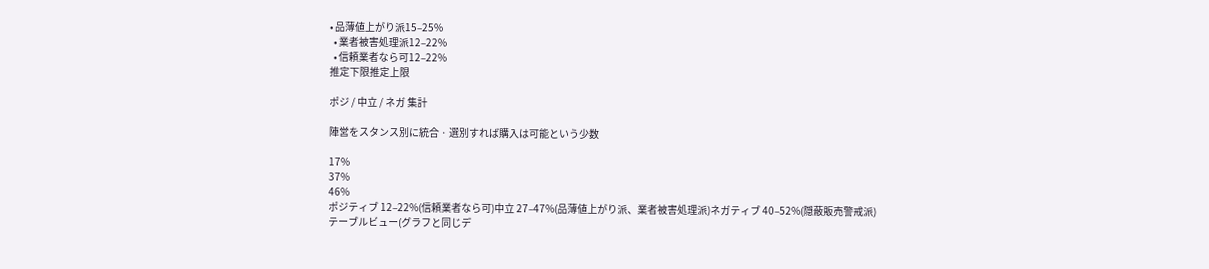• 品薄値上がり派15–25%
  • 業者被害処理派12–22%
  • 信頼業者なら可12–22%
推定下限推定上限

ポジ / 中立 / ネガ 集計

陣営をスタンス別に統合 · 選別すれば購入は可能という少数

17%
37%
46%
ポジティブ 12–22%(信頼業者なら可)中立 27–47%(品薄値上がり派、業者被害処理派)ネガティブ 40–52%(隠蔽販売警戒派)
テーブルビュー(グラフと同じデ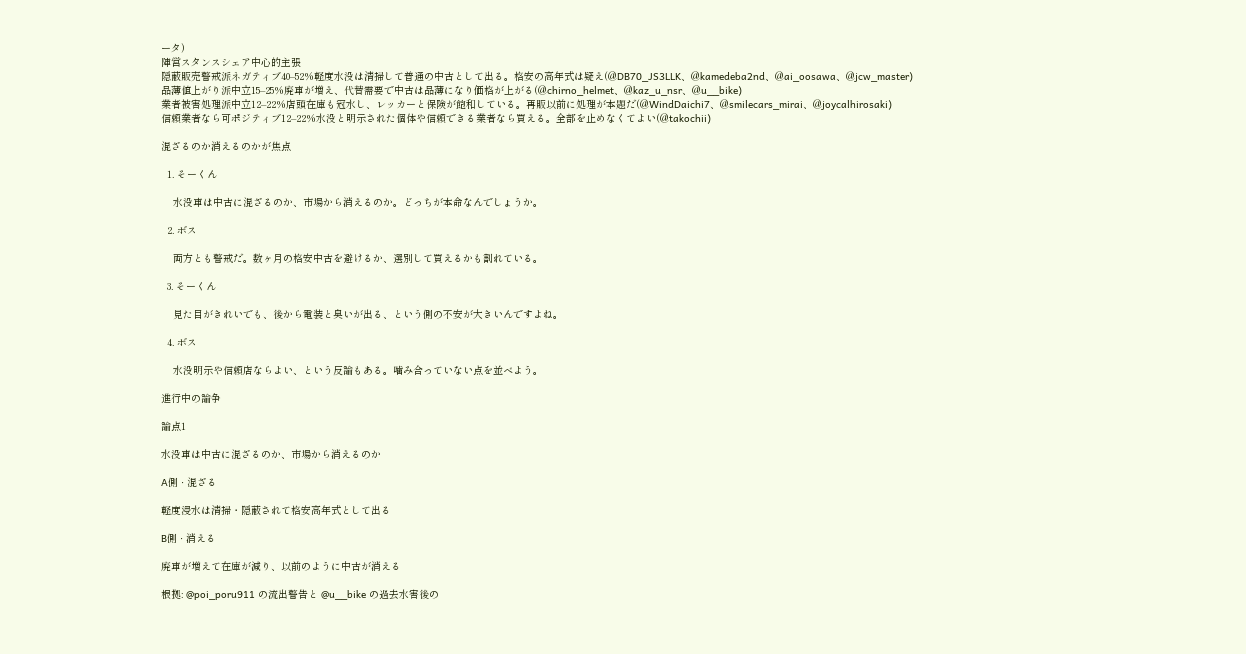ータ)
陣営スタンスシェア中心的主張
隠蔽販売警戒派ネガティブ40–52%軽度水没は清掃して普通の中古として出る。格安の高年式は疑え(@DB70_JS3LLK、@kamedeba2nd、@ai_oosawa、@jcw_master)
品薄値上がり派中立15–25%廃車が増え、代替需要で中古は品薄になり価格が上がる(@chirno_helmet、@kaz_u_nsr、@u__bike)
業者被害処理派中立12–22%店頭在庫も冠水し、レッカーと保険が飽和している。再販以前に処理が本題だ(@WindDaichi7、@smilecars_mirai、@joycalhirosaki)
信頼業者なら可ポジティブ12–22%水没と明示された個体や信頼できる業者なら買える。全部を止めなくてよい(@takochii)

混ざるのか消えるのかが焦点

  1. そーくん

    水没車は中古に混ざるのか、市場から消えるのか。どっちが本命なんでしょうか。

  2. ボス

    両方とも警戒だ。数ヶ月の格安中古を避けるか、選別して買えるかも割れている。

  3. そーくん

    見た目がきれいでも、後から電装と臭いが出る、という側の不安が大きいんですよね。

  4. ボス

    水没明示や信頼店ならよい、という反論もある。噛み合っていない点を並べよう。

進行中の論争

論点1

水没車は中古に混ざるのか、市場から消えるのか

A側 · 混ざる

軽度浸水は清掃・隠蔽されて格安高年式として出る

B側 · 消える

廃車が増えて在庫が減り、以前のように中古が消える

根拠: @poi_poru911 の流出警告と @u__bike の過去水害後の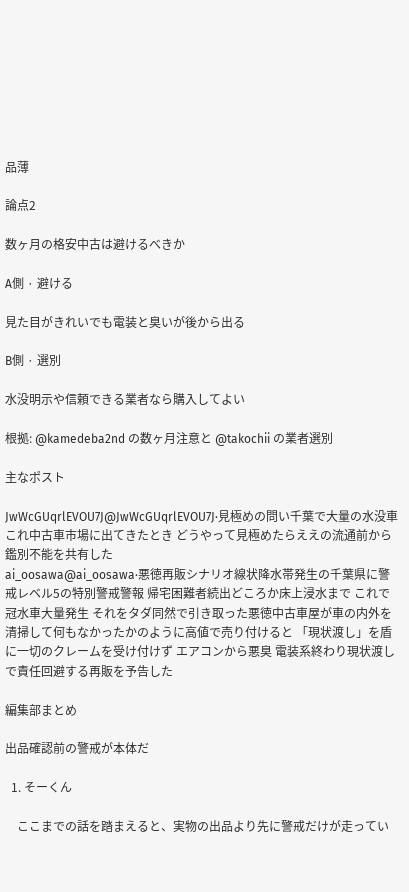品薄

論点2

数ヶ月の格安中古は避けるべきか

A側 · 避ける

見た目がきれいでも電装と臭いが後から出る

B側 · 選別

水没明示や信頼できる業者なら購入してよい

根拠: @kamedeba2nd の数ヶ月注意と @takochii の業者選別

主なポスト

JwWcGUqrlEVOU7J@JwWcGUqrlEVOU7J·見極めの問い千葉で大量の水没車 これ中古車市場に出てきたとき どうやって見極めたらええの流通前から鑑別不能を共有した
ai_oosawa@ai_oosawa·悪徳再販シナリオ線状降水帯発生の千葉県に警戒レベル5の特別警戒警報 帰宅困難者続出どころか床上浸水まで これで冠水車大量発生 それをタダ同然で引き取った悪徳中古車屋が車の内外を清掃して何もなかったかのように高値で売り付けると 「現状渡し」を盾に一切のクレームを受け付けず エアコンから悪臭 電装系終わり現状渡しで責任回避する再販を予告した

編集部まとめ

出品確認前の警戒が本体だ

  1. そーくん

    ここまでの話を踏まえると、実物の出品より先に警戒だけが走ってい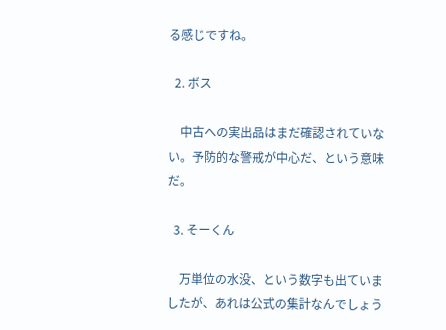る感じですね。

  2. ボス

    中古への実出品はまだ確認されていない。予防的な警戒が中心だ、という意味だ。

  3. そーくん

    万単位の水没、という数字も出ていましたが、あれは公式の集計なんでしょう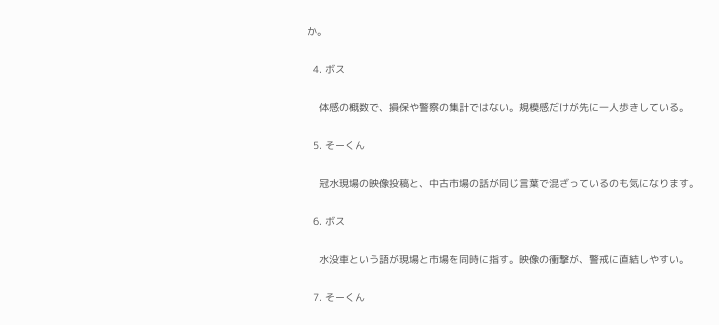か。

  4. ボス

    体感の概数で、損保や警察の集計ではない。規模感だけが先に一人歩きしている。

  5. そーくん

    冠水現場の映像投稿と、中古市場の話が同じ言葉で混ざっているのも気になります。

  6. ボス

    水没車という語が現場と市場を同時に指す。映像の衝撃が、警戒に直結しやすい。

  7. そーくん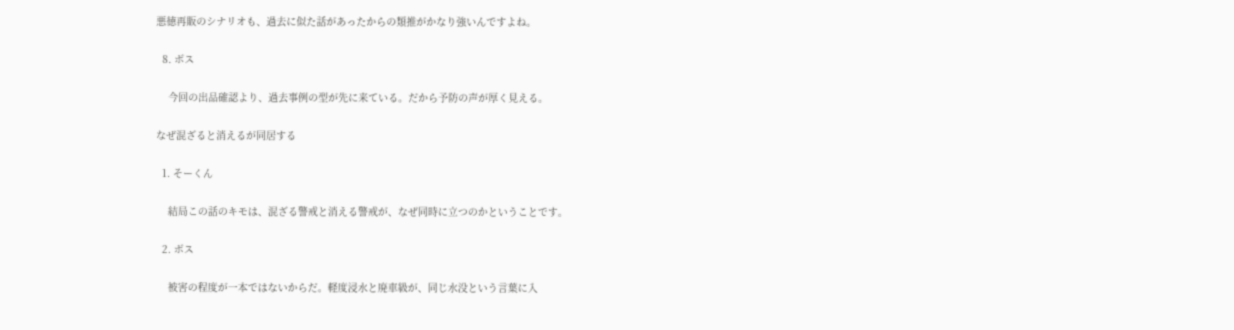悪徳再販のシナリオも、過去に似た話があったからの類推がかなり強いんですよね。

  8. ボス

    今回の出品確認より、過去事例の型が先に来ている。だから予防の声が厚く見える。

なぜ混ざると消えるが同居する

  1. そーくん

    結局この話のキモは、混ざる警戒と消える警戒が、なぜ同時に立つのかということです。

  2. ボス

    被害の程度が一本ではないからだ。軽度浸水と廃車級が、同じ水没という言葉に入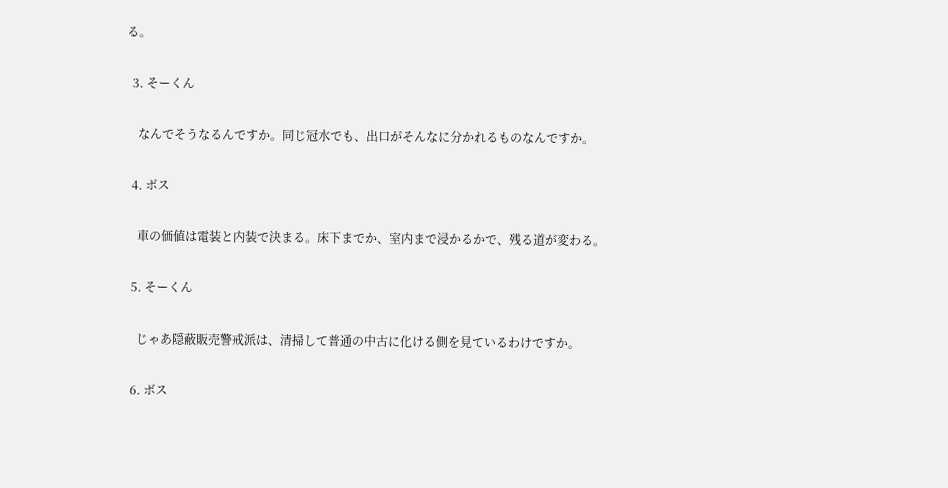る。

  3. そーくん

    なんでそうなるんですか。同じ冠水でも、出口がそんなに分かれるものなんですか。

  4. ボス

    車の価値は電装と内装で決まる。床下までか、室内まで浸かるかで、残る道が変わる。

  5. そーくん

    じゃあ隠蔽販売警戒派は、清掃して普通の中古に化ける側を見ているわけですか。

  6. ボス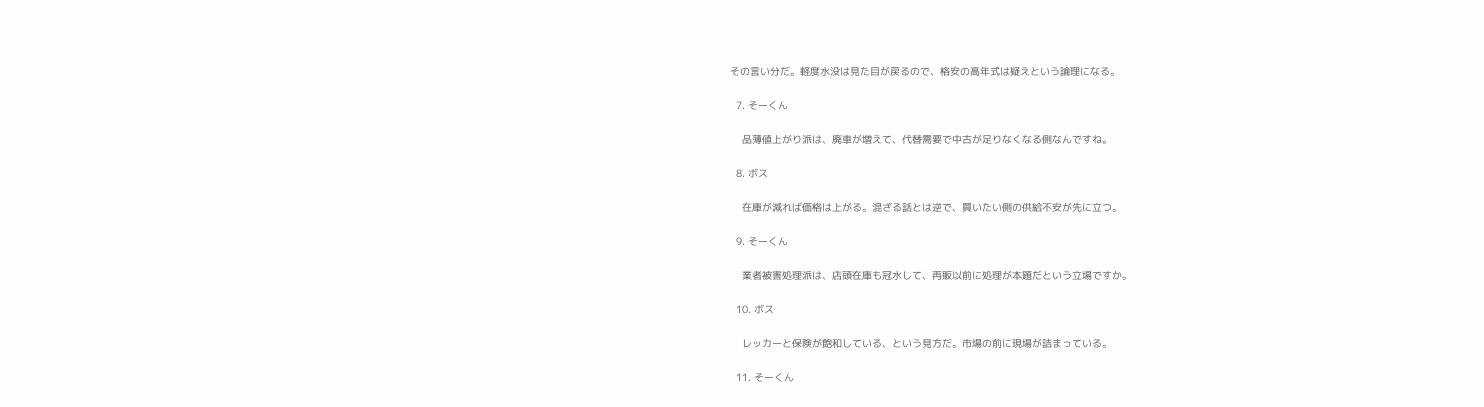その言い分だ。軽度水没は見た目が戻るので、格安の高年式は疑えという論理になる。

  7. そーくん

    品薄値上がり派は、廃車が増えて、代替需要で中古が足りなくなる側なんですね。

  8. ボス

    在庫が減れば価格は上がる。混ざる話とは逆で、買いたい側の供給不安が先に立つ。

  9. そーくん

    業者被害処理派は、店頭在庫も冠水して、再販以前に処理が本題だという立場ですか。

  10. ボス

    レッカーと保険が飽和している、という見方だ。市場の前に現場が詰まっている。

  11. そーくん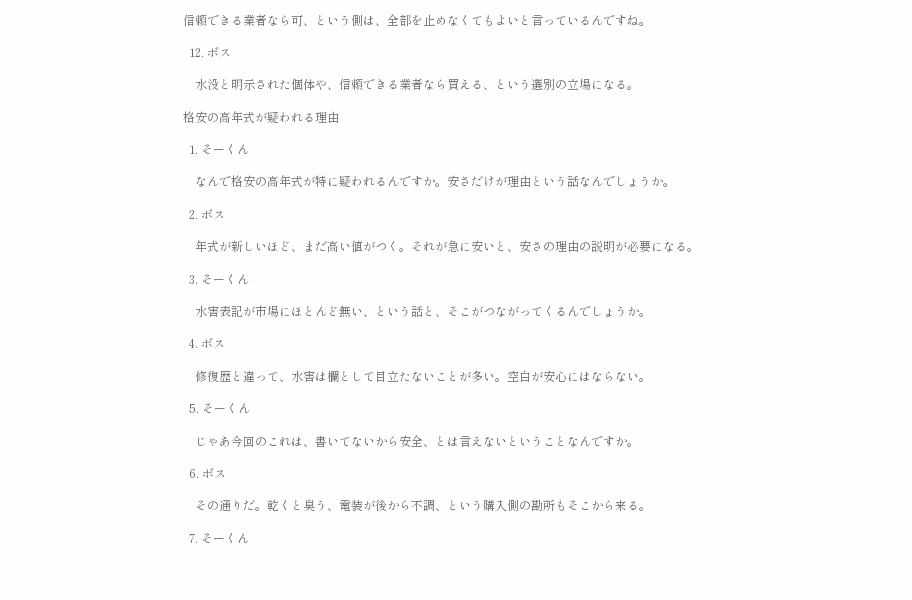信頼できる業者なら可、という側は、全部を止めなくてもよいと言っているんですね。

  12. ボス

    水没と明示された個体や、信頼できる業者なら買える、という選別の立場になる。

格安の高年式が疑われる理由

  1. そーくん

    なんで格安の高年式が特に疑われるんですか。安さだけが理由という話なんでしょうか。

  2. ボス

    年式が新しいほど、まだ高い値がつく。それが急に安いと、安さの理由の説明が必要になる。

  3. そーくん

    水害表記が市場にほとんど無い、という話と、そこがつながってくるんでしょうか。

  4. ボス

    修復歴と違って、水害は欄として目立たないことが多い。空白が安心にはならない。

  5. そーくん

    じゃあ今回のこれは、書いてないから安全、とは言えないということなんですか。

  6. ボス

    その通りだ。乾くと臭う、電装が後から不調、という購入側の勘所もそこから来る。

  7. そーくん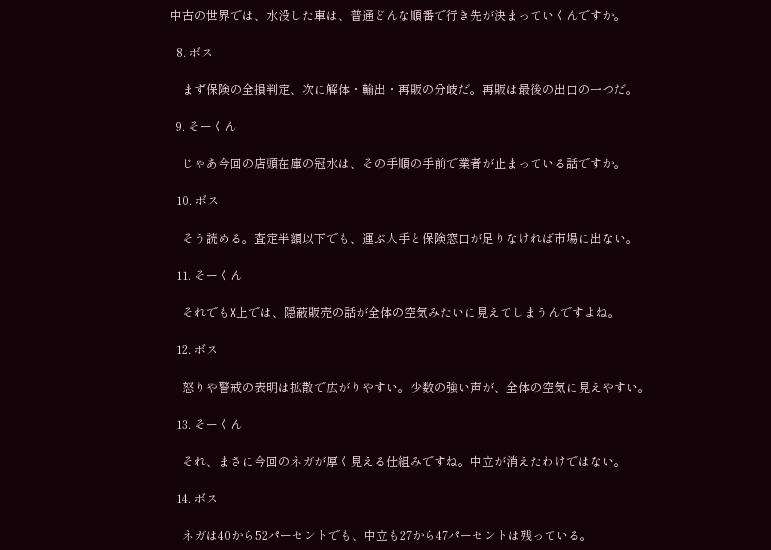中古の世界では、水没した車は、普通どんな順番で行き先が決まっていくんですか。

  8. ボス

    まず保険の全損判定、次に解体・輸出・再販の分岐だ。再販は最後の出口の一つだ。

  9. そーくん

    じゃあ今回の店頭在庫の冠水は、その手順の手前で業者が止まっている話ですか。

  10. ボス

    そう読める。査定半額以下でも、運ぶ人手と保険窓口が足りなければ市場に出ない。

  11. そーくん

    それでもX上では、隠蔽販売の話が全体の空気みたいに見えてしまうんですよね。

  12. ボス

    怒りや警戒の表明は拡散で広がりやすい。少数の強い声が、全体の空気に見えやすい。

  13. そーくん

    それ、まさに今回のネガが厚く見える仕組みですね。中立が消えたわけではない。

  14. ボス

    ネガは40から52パーセントでも、中立も27から47パーセントは残っている。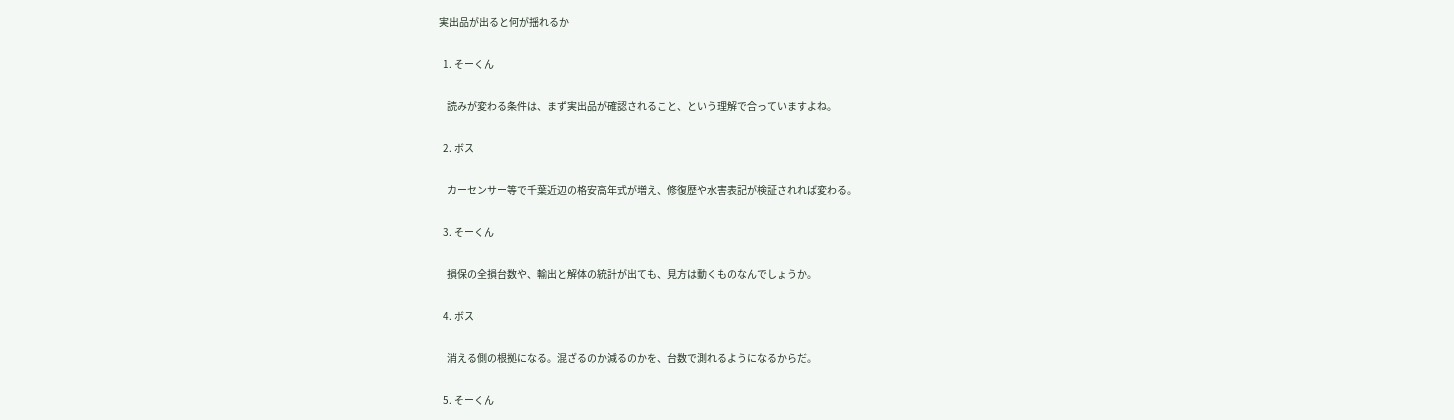実出品が出ると何が揺れるか

  1. そーくん

    読みが変わる条件は、まず実出品が確認されること、という理解で合っていますよね。

  2. ボス

    カーセンサー等で千葉近辺の格安高年式が増え、修復歴や水害表記が検証されれば変わる。

  3. そーくん

    損保の全損台数や、輸出と解体の統計が出ても、見方は動くものなんでしょうか。

  4. ボス

    消える側の根拠になる。混ざるのか減るのかを、台数で測れるようになるからだ。

  5. そーくん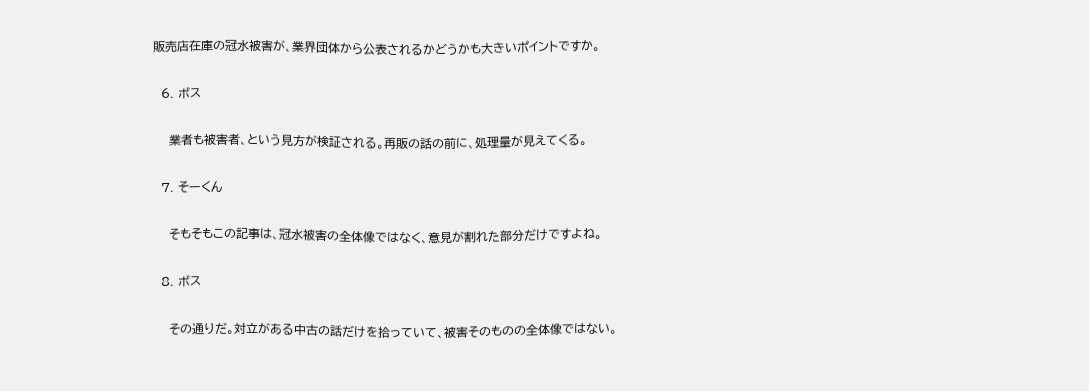販売店在庫の冠水被害が、業界団体から公表されるかどうかも大きいポイントですか。

  6. ボス

    業者も被害者、という見方が検証される。再販の話の前に、処理量が見えてくる。

  7. そーくん

    そもそもこの記事は、冠水被害の全体像ではなく、意見が割れた部分だけですよね。

  8. ボス

    その通りだ。対立がある中古の話だけを拾っていて、被害そのものの全体像ではない。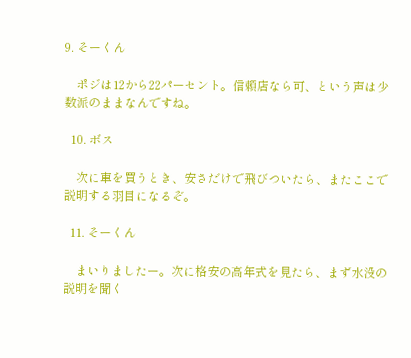9. そーくん

    ポジは12から22パーセント。信頼店なら可、という声は少数派のままなんですね。

  10. ボス

    次に車を買うとき、安さだけで飛びついたら、またここで説明する羽目になるぞ。

  11. そーくん

    まいりましたー。次に格安の高年式を見たら、まず水没の説明を聞く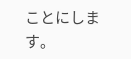ことにします。